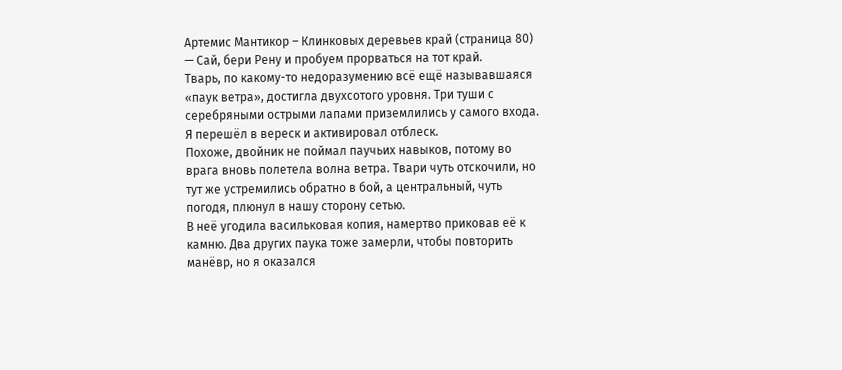Артемис Мантикор – Клинковых деревьев край (страница 80)
— Сай, бери Рену и пробуем прорваться на тот край.
Тварь, по какому-то недоразумению всё ещё называвшаяся «паук ветра», достигла двухсотого уровня. Три туши с серебряными острыми лапами приземлились у самого входа. Я перешёл в вереск и активировал отблеск.
Похоже, двойник не поймал паучьих навыков, потому во врага вновь полетела волна ветра. Твари чуть отскочили, но тут же устремились обратно в бой, а центральный, чуть погодя, плюнул в нашу сторону сетью.
В неё угодила васильковая копия, намертво приковав её к камню. Два других паука тоже замерли, чтобы повторить манёвр, но я оказался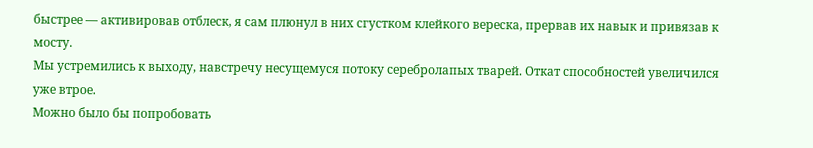быстрее — активировав отблеск, я сам плюнул в них сгустком клейкого вереска, прервав их навык и привязав к мосту.
Мы устремились к выходу, навстречу несущемуся потоку серебролапых тварей. Откат способностей увеличился уже втрое.
Можно было бы попробовать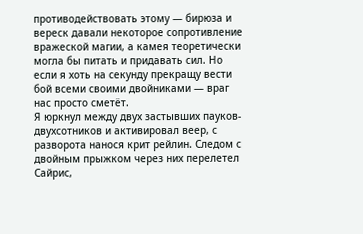противодействовать этому — бирюза и вереск давали некоторое сопротивление вражеской магии, а камея теоретически могла бы питать и придавать сил. Но если я хоть на секунду прекращу вести бой всеми своими двойниками — враг нас просто сметёт.
Я юркнул между двух застывших пауков-двухсотников и активировал веер, с разворота нанося крит рейлин. Следом с двойным прыжком через них перелетел Сайрис,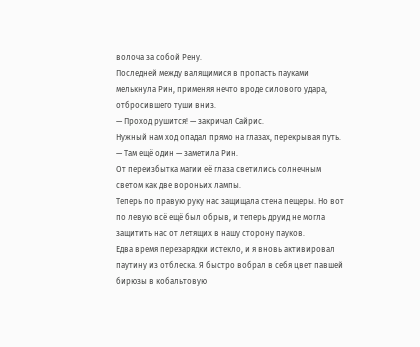волоча за собой Рену.
Последней между валящимися в пропасть пауками мелькнула Рин, применяя нечто вроде силового удара, отбросившего туши вниз.
— Проход рушится! — закричал Сайрис.
Нужный нам ход опадал прямо на глазах, перекрывая путь.
— Там ещё один — заметила Рин.
От переизбытка магии её глаза светились солнечным светом как две вороньих лампы.
Теперь по правую руку нас защищала стена пещеры. Но вот по левую всё ещё был обрыв, и теперь друид не могла защитить нас от летящих в нашу сторону пауков.
Едва время перезарядки истекло, и я вновь активировал паутину из отблеска. Я быстро вобрал в себя цвет павшей бирюзы в кобальтовую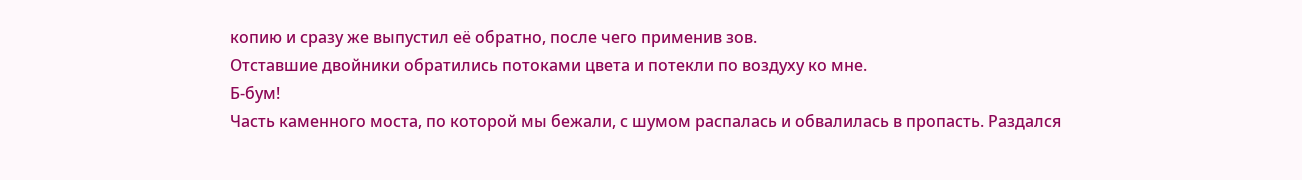копию и сразу же выпустил её обратно, после чего применив зов.
Отставшие двойники обратились потоками цвета и потекли по воздуху ко мне.
Б-бум!
Часть каменного моста, по которой мы бежали, с шумом распалась и обвалилась в пропасть. Раздался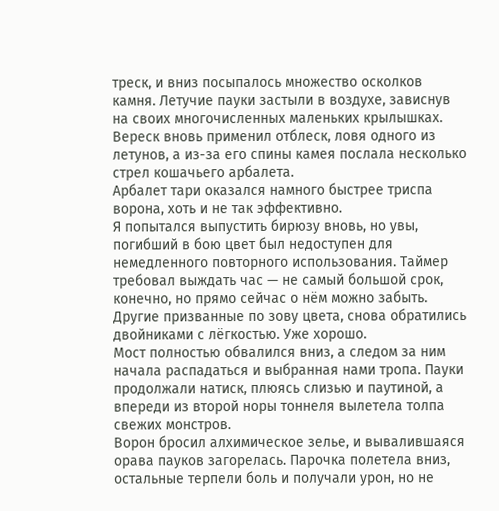треск, и вниз посыпалось множество осколков камня. Летучие пауки застыли в воздухе, зависнув на своих многочисленных маленьких крылышках. Вереск вновь применил отблеск, ловя одного из летунов, а из-за его спины камея послала несколько стрел кошачьего арбалета.
Арбалет тари оказался намного быстрее триспа ворона, хоть и не так эффективно.
Я попытался выпустить бирюзу вновь, но увы, погибший в бою цвет был недоступен для немедленного повторного использования. Таймер требовал выждать час — не самый большой срок, конечно, но прямо сейчас о нём можно забыть.
Другие призванные по зову цвета, снова обратились двойниками с лёгкостью. Уже хорошо.
Мост полностью обвалился вниз, а следом за ним начала распадаться и выбранная нами тропа. Пауки продолжали натиск, плюясь слизью и паутиной, а впереди из второй норы тоннеля вылетела толпа свежих монстров.
Ворон бросил алхимическое зелье, и вывалившаяся орава пауков загорелась. Парочка полетела вниз, остальные терпели боль и получали урон, но не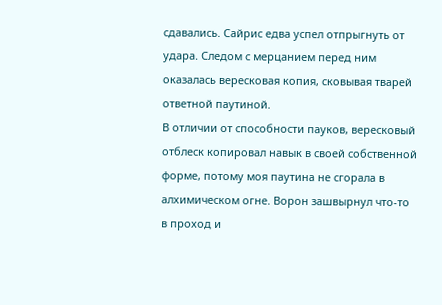сдавались. Сайрис едва успел отпрыгнуть от удара. Следом с мерцанием перед ним оказалась вересковая копия, сковывая тварей ответной паутиной.
В отличии от способности пауков, вересковый отблеск копировал навык в своей собственной форме, потому моя паутина не сгорала в алхимическом огне. Ворон зашвырнул что-то в проход и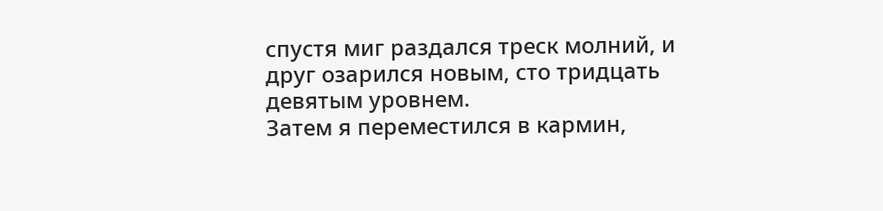спустя миг раздался треск молний, и друг озарился новым, сто тридцать девятым уровнем.
Затем я переместился в кармин,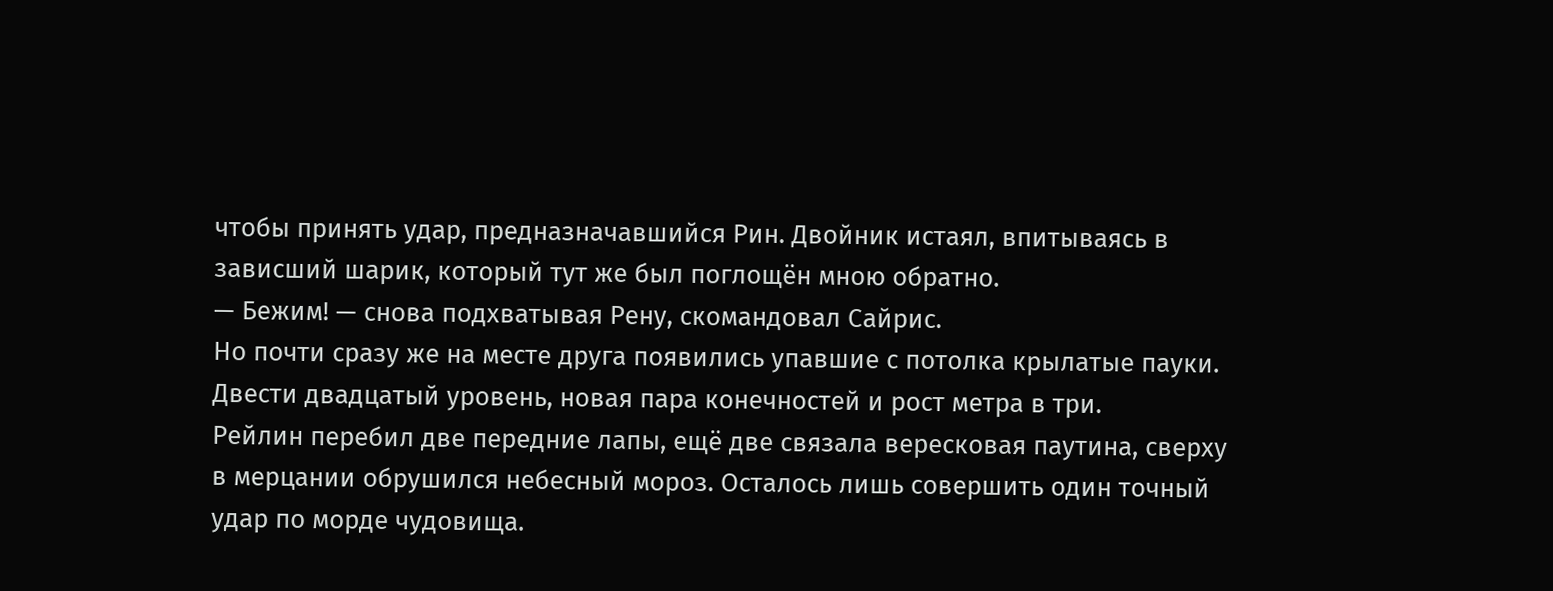чтобы принять удар, предназначавшийся Рин. Двойник истаял, впитываясь в зависший шарик, который тут же был поглощён мною обратно.
— Бежим! — снова подхватывая Рену, скомандовал Сайрис.
Но почти сразу же на месте друга появились упавшие с потолка крылатые пауки. Двести двадцатый уровень, новая пара конечностей и рост метра в три.
Рейлин перебил две передние лапы, ещё две связала вересковая паутина, сверху в мерцании обрушился небесный мороз. Осталось лишь совершить один точный удар по морде чудовища.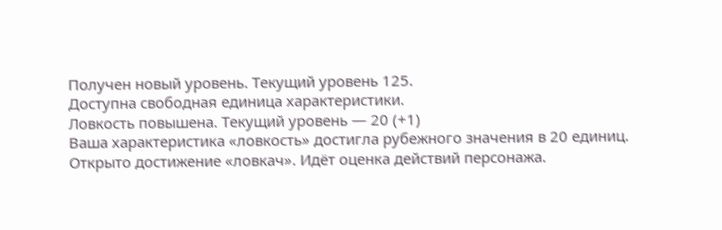Получен новый уровень. Текущий уровень 125.
Доступна свободная единица характеристики.
Ловкость повышена. Текущий уровень — 20 (+1)
Ваша характеристика «ловкость» достигла рубежного значения в 20 единиц.
Открыто достижение «ловкач». Идёт оценка действий персонажа.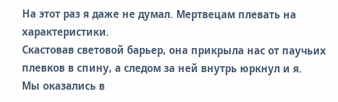На этот раз я даже не думал. Мертвецам плевать на характеристики.
Скастовав световой барьер, она прикрыла нас от паучьих плевков в спину, а следом за ней внутрь юркнул и я.
Мы оказались в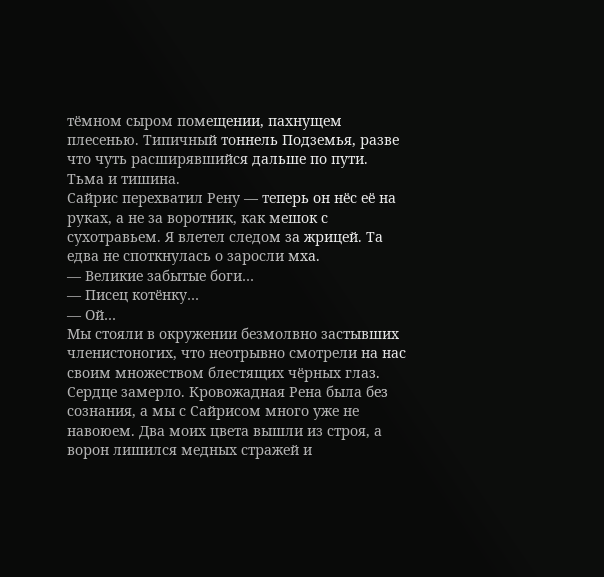тёмном сыром помещении, пахнущем плесенью. Типичный тоннель Подземья, разве что чуть расширявшийся дальше по пути.
Тьма и тишина.
Сайрис перехватил Рену — теперь он нёс её на руках, а не за воротник, как мешок с сухотравьем. Я влетел следом за жрицей. Та едва не споткнулась о заросли мха.
— Великие забытые боги…
— Писец котёнку…
— Ой…
Мы стояли в окружении безмолвно застывших членистоногих, что неотрывно смотрели на нас своим множеством блестящих чёрных глаз.
Сердце замерло. Кровожадная Рена была без сознания, а мы с Сайрисом много уже не навоюем. Два моих цвета вышли из строя, а ворон лишился медных стражей и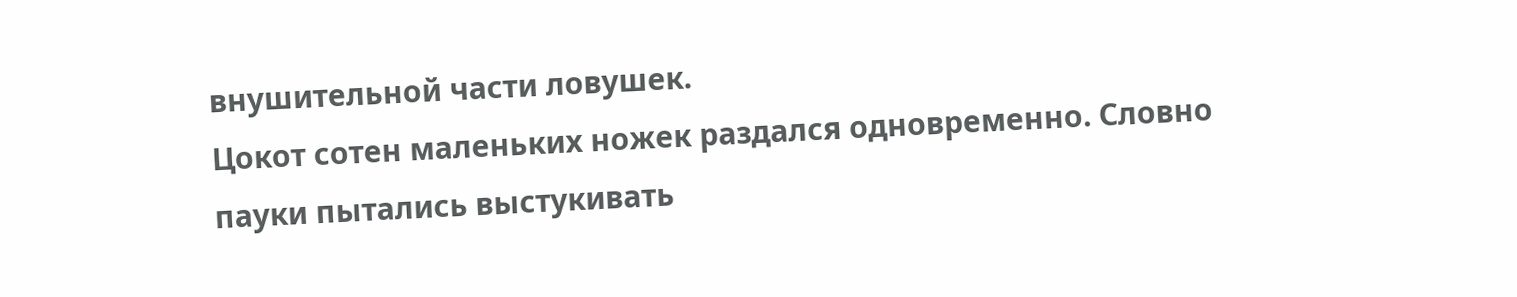внушительной части ловушек.
Цокот сотен маленьких ножек раздался одновременно. Словно пауки пытались выстукивать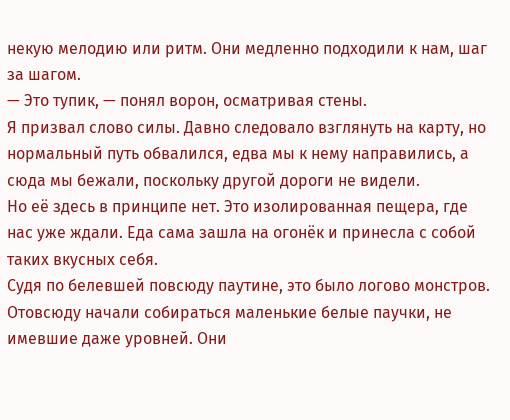некую мелодию или ритм. Они медленно подходили к нам, шаг за шагом.
— Это тупик, — понял ворон, осматривая стены.
Я призвал слово силы. Давно следовало взглянуть на карту, но нормальный путь обвалился, едва мы к нему направились, а сюда мы бежали, поскольку другой дороги не видели.
Но её здесь в принципе нет. Это изолированная пещера, где нас уже ждали. Еда сама зашла на огонёк и принесла с собой таких вкусных себя.
Судя по белевшей повсюду паутине, это было логово монстров.
Отовсюду начали собираться маленькие белые паучки, не имевшие даже уровней. Они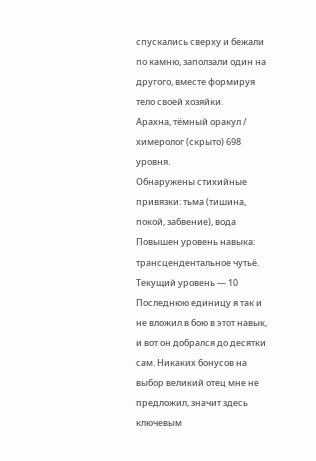спускались сверху и бежали по камню, заползали один на другого, вместе формируя тело своей хозяйки.
Арахна, тёмный оракул / химеролог (скрыто) 698 уровня.
Обнаружены стихийные привязки: тьма (тишина, покой, забвение), вода
Повышен уровень навыка: трансцендентальное чутьё. Текущий уровень — 10
Последнюю единицу я так и не вложил в бою в этот навык, и вот он добрался до десятки сам. Никаких бонусов на выбор великий отец мне не предложил, значит здесь ключевым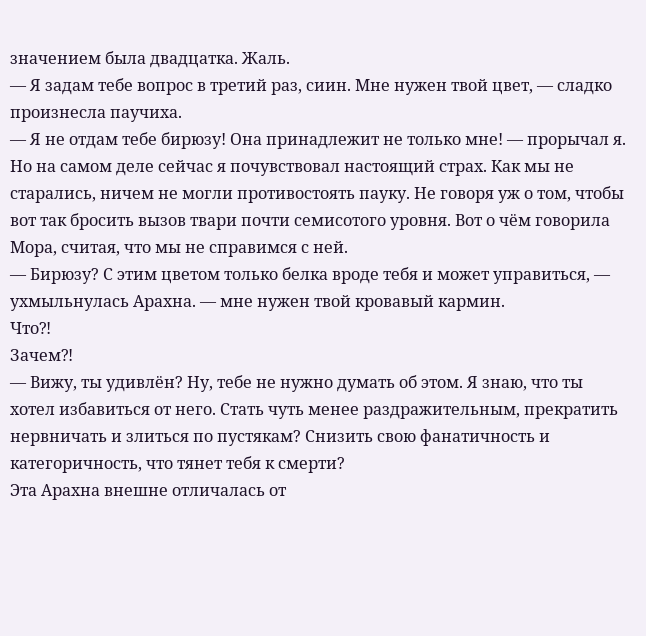значением была двадцатка. Жаль.
— Я задам тебе вопрос в третий раз, сиин. Мне нужен твой цвет, — сладко произнесла паучиха.
— Я не отдам тебе бирюзу! Она принадлежит не только мне! — прорычал я.
Но на самом деле сейчас я почувствовал настоящий страх. Как мы не старались, ничем не могли противостоять пауку. Не говоря уж о том, чтобы вот так бросить вызов твари почти семисотого уровня. Вот о чём говорила Мора, считая, что мы не справимся с ней.
— Бирюзу? С этим цветом только белка вроде тебя и может управиться, — ухмыльнулась Арахна. — мне нужен твой кровавый кармин.
Что⁈
Зачем⁈
— Вижу, ты удивлён? Ну, тебе не нужно думать об этом. Я знаю, что ты хотел избавиться от него. Стать чуть менее раздражительным, прекратить нервничать и злиться по пустякам? Снизить свою фанатичность и категоричность, что тянет тебя к смерти?
Эта Арахна внешне отличалась от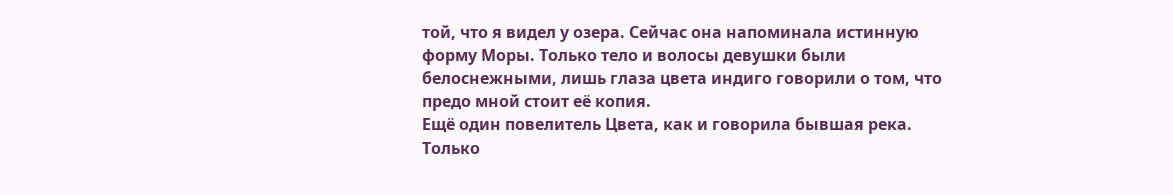той, что я видел у озера. Сейчас она напоминала истинную форму Моры. Только тело и волосы девушки были белоснежными, лишь глаза цвета индиго говорили о том, что предо мной стоит её копия.
Ещё один повелитель Цвета, как и говорила бывшая река. Только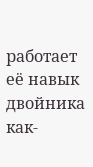работает её навык двойника как-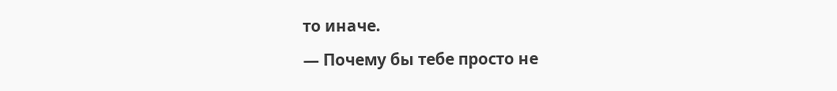то иначе.
— Почему бы тебе просто не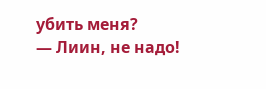убить меня?
— Лиин, не надо!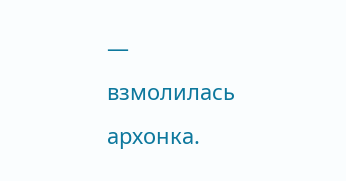— взмолилась архонка.